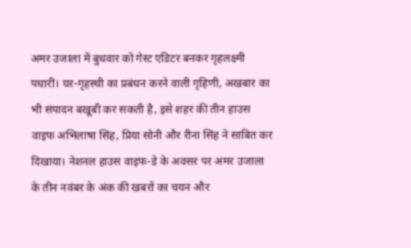अमर उजाला में बुधवार को गेस्ट एडिटर बनकर गृहलक्ष्मी पधारीं। घर-गृहस्थी का प्रबंधन करने वाली गृहिणी, अखबार का भी संपादन बखूबी कर सकती है, इसे शहर की तीन हाउस वाइफ अभिलाषा सिंह, प्रिया सोनी और रीना सिंह ने साबित कर दिखाया। नेशनल हाउस वाइफ-डे के अवसर पर अमर उजाला के तीन नवंबर के अंक की खबरों का चयन और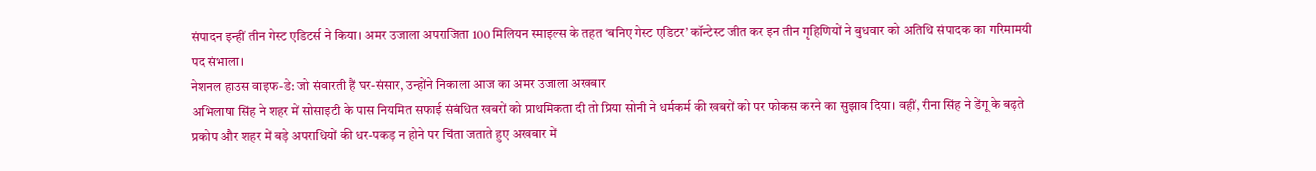संपादन इन्हीं तीन गेस्ट एडिटर्स ने किया। अमर उजाला अपराजिता 100 मिलियन स्माइल्स के तहत ‘बनिए गेस्ट एडिटर’ कॉन्टेस्ट जीत कर इन तीन गृहिणियों ने बुधवार को अतिथि संपादक का गरिमामयी पद संभाला।
नेशनल हाउस वाइफ-डे: जो संवारती हैं घर-संसार, उन्होंने निकाला आज का अमर उजाला अखबार
अभिलाषा सिंह ने शहर में सोसाइटी के पास नियमित सफाई संबंधित खबरों को प्राथमिकता दी तो प्रिया सोनी ने धर्मकर्म की खबरों को पर फोकस करने का सुझाव दिया। वहीं, रीना सिंह ने डेंगू के बढ़ते प्रकोप और शहर में बड़े अपराधियों की धर-पकड़ न होने पर चिंता जताते हुए अखबार में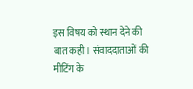इस विषय को स्थान देने की बात कही। संवाददाताओं की मीटिंग के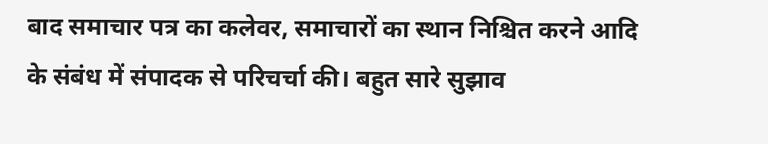बाद समाचार पत्र का कलेवर, समाचारों का स्थान निश्चित करने आदि के संबंध में संपादक से परिचर्चा की। बहुत सारे सुझाव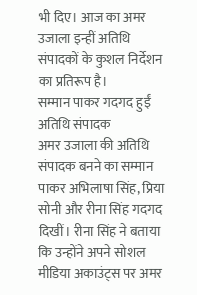भी दिए। आज का अमर उजाला इन्हीं अतिथि संपादकों के कुशल निर्देशन का प्रतिरूप है।
सम्मान पाकर गदगद हुईं अतिथि संपादक
अमर उजाला की अतिथि संपादक बनने का सम्मान पाकर अभिलाषा सिंह, प्रिया सोनी और रीना सिंह गदगद दिखीं। रीना सिंह ने बताया कि उन्होंने अपने सोशल मीडिया अकाउंट्स पर अमर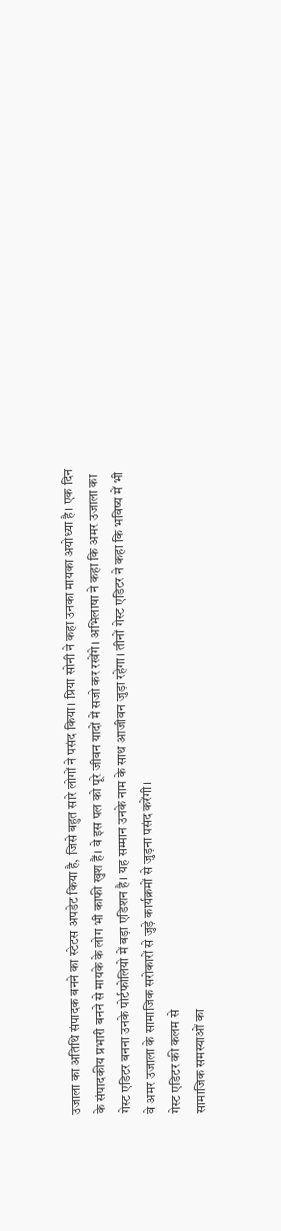उजाला का अतिथि संपादक बनने का स्टेटस अपडेट किया है, जिसे बहुत सारे लोगों ने पसंद किया। प्रिया सोनी ने कहा उनका मायका अयोध्या है। एक दिन के संपादकीय प्रभारी बनने से मायके के लोग भी काफी खुश हैं। वे इस पल को पूरे जीवन यादों में सजो कर रखेंगे। अभिलाषा ने कहा कि अमर उजाला का गेस्ट एडिटर बनना उनके पोर्टफोलियो में बड़ा एडिशन है। यह सम्मान उनके नाम के साथ आजीवन जुड़ा रहेगा। तीनों गेस्ट एडिटर ने कहा कि भविष्य में भी वे अमर उजाला के सामाजिक सरोकारों से जुड़े कार्यक्रमों से जुड़ना पसंद करेंगी।
गेस्ट एडिटर की कलम से
सामाजिक समस्याओं का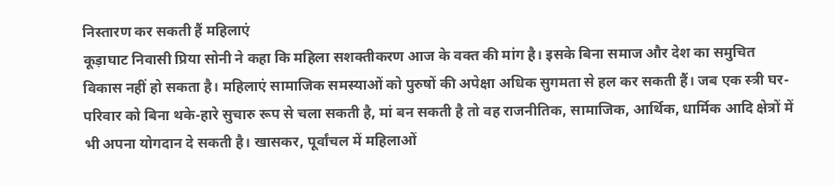निस्तारण कर सकती हैं महिलाएं
कूड़ाघाट निवासी प्रिया सोनी ने कहा कि महिला सशक्तीकरण आज के वक्त की मांग है। इसके बिना समाज और देश का समुचित विकास नहीं हो सकता है। महिलाएं सामाजिक समस्याओं को पुरुषों की अपेक्षा अधिक सुगमता से हल कर सकती हैं। जब एक स्त्री घर-परिवार को बिना थके-हारे सुचारु रूप से चला सकती है, मां बन सकती है तो वह राजनीतिक, सामाजिक, आर्थिक, धार्मिक आदि क्षेत्रों में भी अपना योगदान दे सकती है। खासकर, पूर्वांचल में महिलाओं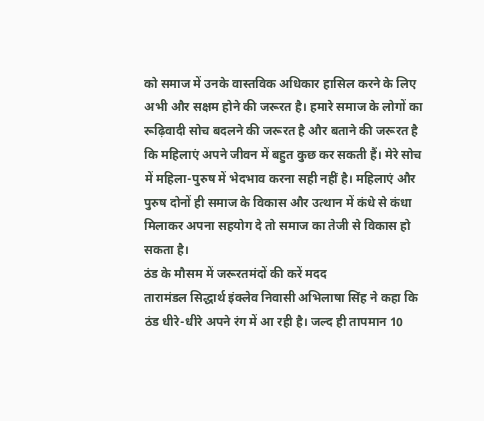को समाज में उनके वास्तविक अधिकार हासिल करने के लिए अभी और सक्षम होने की जरूरत है। हमारे समाज के लोगों का रूढ़िवादी सोच बदलने की जरूरत है और बताने की जरूरत है कि महिलाएं अपने जीवन में बहुत कुछ कर सकती हैं। मेरे सोच में महिला-पुरुष में भेदभाव करना सही नहीं है। महिलाएं और पुरुष दोनों ही समाज के विकास और उत्थान में कंधे से कंधा मिलाकर अपना सहयोग दे तो समाज का तेजी से विकास हो सकता है।
ठंड के मौसम में जरूरतमंदों की करें मदद
तारामंडल सिद्धार्थ इंक्लेव निवासी अभिलाषा सिंह ने कहा कि ठंड धीरे-धीरे अपने रंग में आ रही है। जल्द ही तापमान 10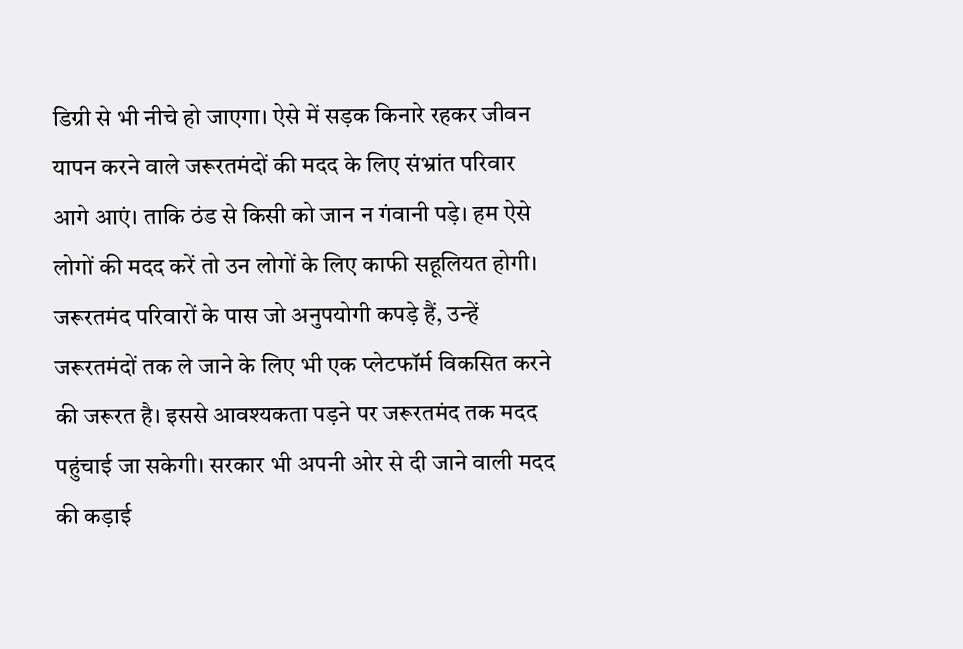डिग्री से भी नीचे हो जाएगा। ऐसे में सड़क किनारे रहकर जीवन यापन करने वाले जरूरतमंदों की मदद के लिए संभ्रांत परिवार आगे आएं। ताकि ठंड से किसी को जान न गंवानी पड़े। हम ऐसे लोगों की मदद करें तो उन लोगों के लिए काफी सहूलियत होगी। जरूरतमंद परिवारों के पास जो अनुपयोगी कपड़े हैं, उन्हें जरूरतमंदों तक ले जाने के लिए भी एक प्लेटफॉर्म विकसित करने की जरूरत है। इससे आवश्यकता पड़ने पर जरूरतमंद तक मदद पहुंचाई जा सकेगी। सरकार भी अपनी ओर से दी जाने वाली मदद की कड़ाई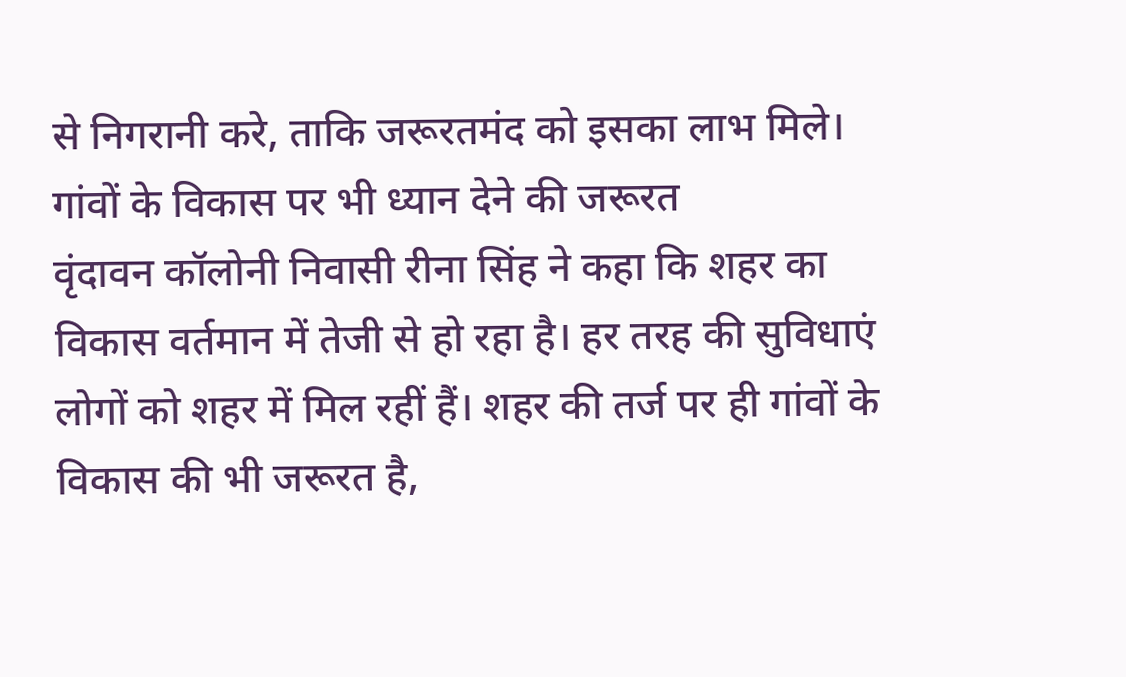से निगरानी करे, ताकि जरूरतमंद को इसका लाभ मिले।
गांवों के विकास पर भी ध्यान देने की जरूरत
वृंदावन कॉलोनी निवासी रीना सिंह ने कहा कि शहर का विकास वर्तमान में तेजी से हो रहा है। हर तरह की सुविधाएं लोगों को शहर में मिल रहीं हैं। शहर की तर्ज पर ही गांवों के विकास की भी जरूरत है,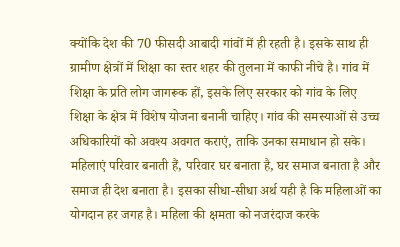क्योंकि देश की 70 फीसदी आबादी गांवों में ही रहती है। इसके साथ ही ग्रामीण क्षेत्रों में शिक्षा का स्तर शहर की तुलना में काफी नीचे है। गांव में शिक्षा के प्रति लोग जागरूक हों, इसके लिए सरकार को गांव के लिए शिक्षा के क्षेत्र में विशेष योजना बनानी चाहिए। गांव की समस्याओं से उच्च अधिकारियों को अवश्य अवगत कराएं, ताकि उनका समाधान हो सके। महिलाएं परिवार बनाती हैं, परिवार घर बनाता है, घर समाज बनाता है और समाज ही देश बनाता है। इसका सीधा-सीधा अर्थ यही है कि महिलाओं का योगदान हर जगह है। महिला की क्षमता को नजरंदाज करके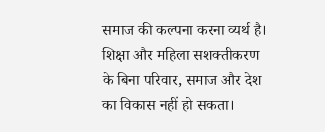समाज की कल्पना करना व्यर्थ है। शिक्षा और महिला सशक्तीकरण के बिना परिवार, समाज और देश का विकास नहीं हो सकता।